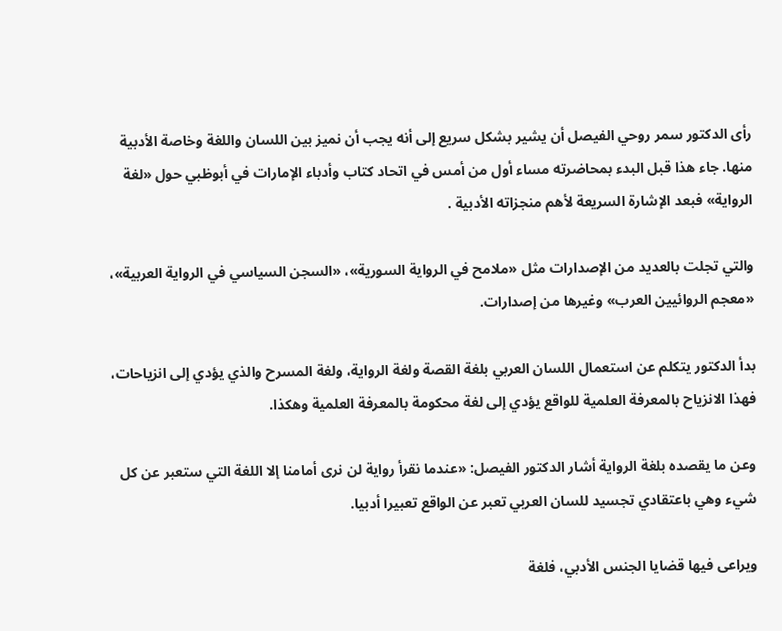رأى الدكتور سمر روحي الفيصل أن يشير بشكل سريع إلى أنه يجب أن نميز بين اللسان واللغة وخاصة الأدبية منها. جاء هذا قبل البدء بمحاضرته مساء أول من أمس في اتحاد كتاب وأدباء الإمارات في أبوظبي حول «لغة الرواية» فبعد الإشارة السريعة لأهم منجزاته الأدبية .

والتي تجلت بالعديد من الإصدارات مثل «ملامح في الرواية السورية»، «السجن السياسي في الرواية العربية»، «معجم الروائيين العرب» وغيرها من إصدارات.

بدأ الدكتور يتكلم عن استعمال اللسان العربي بلغة القصة ولغة الرواية، ولغة المسرح والذي يؤدي إلى انزياحات، فهذا الانزياح بالمعرفة العلمية للواقع يؤدي إلى لغة محكومة بالمعرفة العلمية وهكذا.

وعن ما يقصده بلغة الرواية أشار الدكتور الفيصل: «عندما نقرأ رواية لن نرى أمامنا إلا اللغة التي ستعبر عن كل شيء وهي باعتقادي تجسيد للسان العربي تعبر عن الواقع تعبيرا أدبيا.

ويراعى فيها قضايا الجنس الأدبي، فلغة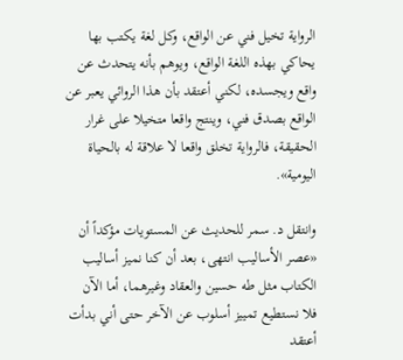الرواية تخيل فني عن الواقع، وكل لغة يكتب بها يحاكي بهذه اللغة الواقع، ويوهم بأنه يتحدث عن واقع ويجسده، لكني أعتقد بأن هذا الروائي يعبر عن الواقع بصدق فني، وينتج واقعا متخيلا على غرار الحقيقة، فالرواية تخلق واقعا لا علاقة له بالحياة اليومية».

وانتقل د. سمر للحديث عن المستويات مؤكداً أن «عصر الأساليب انتهى، بعد أن كنا نميز أساليب الكتاب مثل طه حسين والعقاد وغيرهما، أما الآن فلا نستطيع تمييز أسلوب عن الآخر حتى أني بدأت أعتقد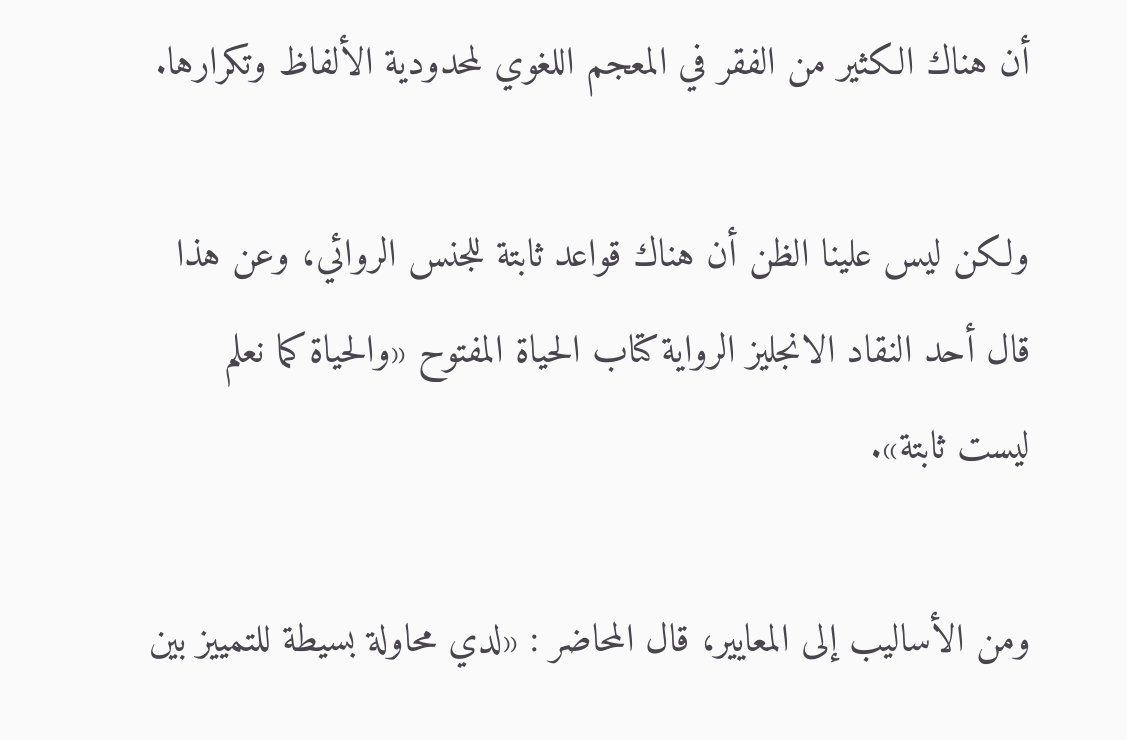أن هناك الكثير من الفقر في المعجم اللغوي لمحدودية الألفاظ وتكرارها.

ولكن ليس علينا الظن أن هناك قواعد ثابتة للجنس الروائي، وعن هذا قال أحد النقاد الانجليز الرواية كتاب الحياة المفتوح «والحياة كما نعلم ليست ثابتة».

ومن الأساليب إلى المعايير، قال المحاضر : «لدي محاولة بسيطة للتمييز بين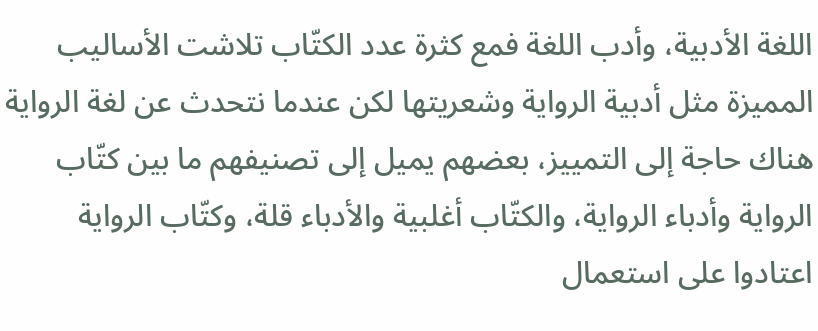اللغة الأدبية، وأدب اللغة فمع كثرة عدد الكتّاب تلاشت الأساليب المميزة مثل أدبية الرواية وشعريتها لكن عندما نتحدث عن لغة الرواية هناك حاجة إلى التمييز، بعضهم يميل إلى تصنيفهم ما بين كتّاب الرواية وأدباء الرواية، والكتّاب أغلبية والأدباء قلة، وكتّاب الرواية اعتادوا على استعمال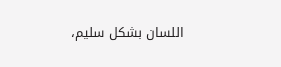اللسان بشكل سليم،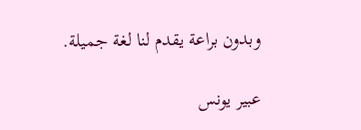وبدون براعة يقدم لنا لغة جميلة.

عبير يونس